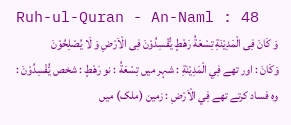Ruh-ul-Quran - An-Naml : 48
وَ كَانَ فِی الْمَدِیْنَةِ تِسْعَةُ رَهْطٍ یُّفْسِدُوْنَ فِی الْاَرْضِ وَ لَا یُصْلِحُوْنَ
وَكَانَ : اور تھے فِي الْمَدِيْنَةِ : شہر میں تِسْعَةُ : نو رَهْطٍ : شخص يُّفْسِدُوْنَ : وہ فساد کرتے تھے فِي الْاَرْضِ : زمین (ملک) میں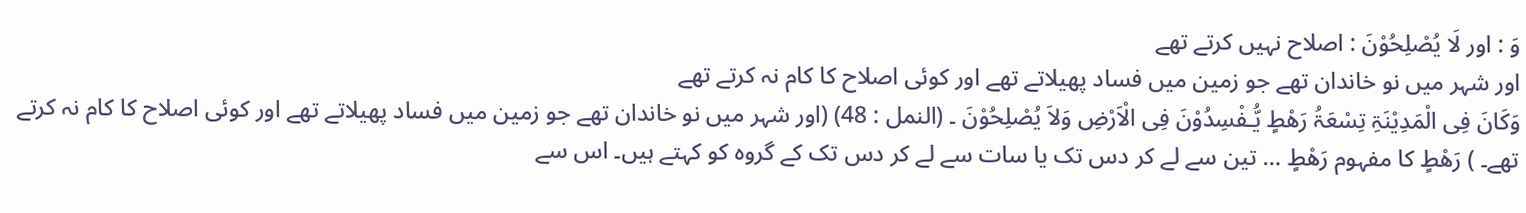وَ : اور لَا يُصْلِحُوْنَ : اصلاح نہیں کرتے تھے
اور شہر میں نو خاندان تھے جو زمین میں فساد پھیلاتے تھے اور کوئی اصلاح کا کام نہ کرتے تھے
وَکَانَ فِی الْمَدِیْنَۃِ تِسْعَۃُ رَھْطٍ یُّـفْسِدُوْنَ فِی الْاَرْضِ وَلاَ یُصْلِحُوْنَ ۔ (النمل : 48) (اور شہر میں نو خاندان تھے جو زمین میں فساد پھیلاتے تھے اور کوئی اصلاح کا کام نہ کرتے تھے۔ ) رَھْطٍ کا مفہوم رَھْطٍ … تین سے لے کر دس تک یا سات سے لے کر دس تک کے گروہ کو کہتے ہیں۔ اس سے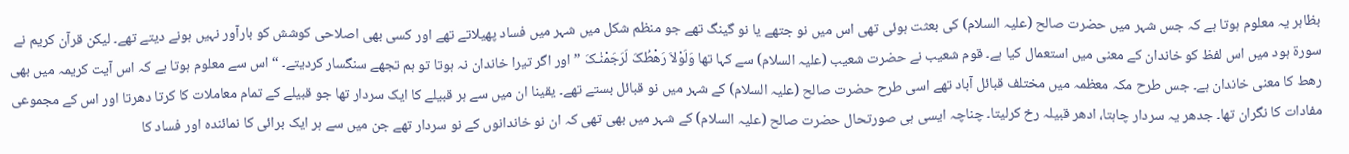بظاہر یہ معلوم ہوتا ہے کہ جس شہر میں حضرت صالح (علیہ السلام) کی بعثت ہوئی تھی اس میں نو جتھے یا نو گینگ تھے جو منظم شکل میں شہر میں فساد پھیلاتے تھے اور کسی بھی اصلاحی کوشش کو بارآور نہیں ہونے دیتے تھے۔ لیکن قرآن کریم نے سورة ہود میں اس لفظ کو خاندان کے معنی میں استعمال کیا ہے۔ قوم شعیب نے حضرت شعیب (علیہ السلام) سے کہا تھا وَلَوْلاَ رَھْطُکَ لَرَجَمْنٰـکَ ” اور اگر تیرا خاندان نہ ہوتا تو ہم تجھے سنگسار کردیتے۔ “ اس سے معلوم ہوتا ہے کہ اس آیت کریمہ میں بھی رھط کا معنی خاندان ہے۔ جس طرح مکہ معظمہ میں مختلف قبائل آباد تھے اسی طرح حضرت صالح (علیہ السلام) کے شہر میں نو قبائل بستے تھے۔ یقینا ان میں سے ہر قبیلے کا ایک سردار تھا جو قبیلے کے تمام معاملات کا کرتا دھرتا اور اس کے مجموعی مفادات کا نگران تھا۔ جدھر یہ سردار چاہتا، ادھر قبیلہ رخ کرلیتا۔ چناچہ ایسی ہی صورتحال حضرت صالح (علیہ السلام) کے شہر میں بھی تھی کہ ان نو خاندانوں کے نو سردار تھے جن میں سے ہر ایک برائی کا نمائندہ اور فساد کا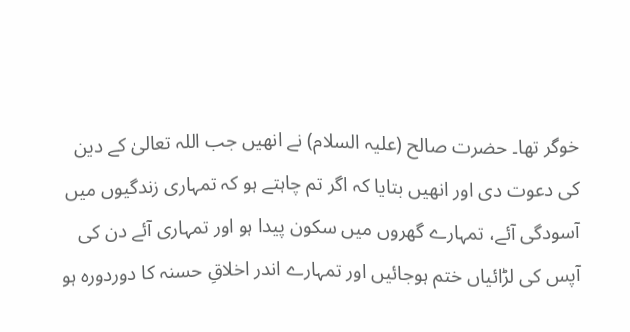خوگر تھا۔ حضرت صالح (علیہ السلام) نے انھیں جب اللہ تعالیٰ کے دین کی دعوت دی اور انھیں بتایا کہ اگر تم چاہتے ہو کہ تمہاری زندگیوں میں آسودگی آئے، تمہارے گھروں میں سکون پیدا ہو اور تمہاری آئے دن کی آپس کی لڑائیاں ختم ہوجائیں اور تمہارے اندر اخلاقِ حسنہ کا دوردورہ ہو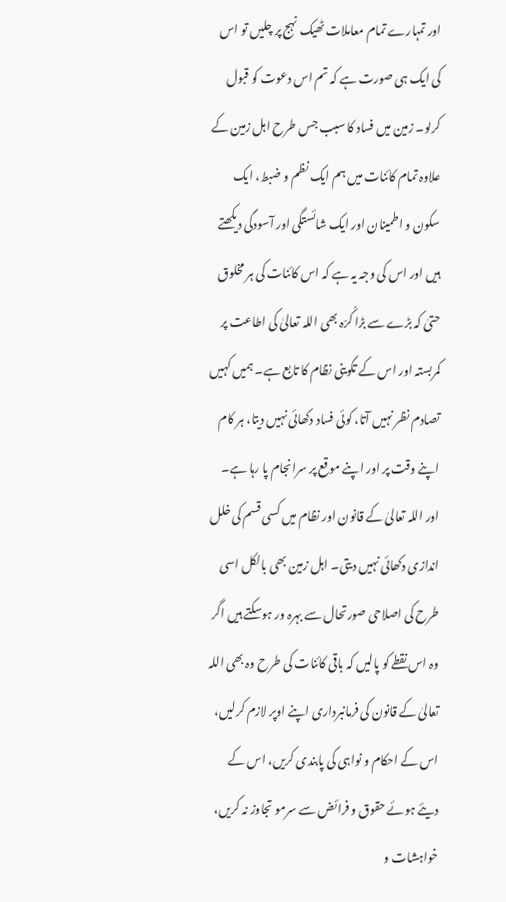اور تمہارے تمام معاملات ٹھیک نہج پر چلیں تو اس کی ایک ہی صورت ہے کہ تم اس دعوت کو قبول کرلو۔ زمین میں فساد کا سبب جس طرح اہل زمین کے علاوہ تمام کائنات میں ہم ایک نظم و ضبط، ایک سکون و اطمینان اور ایک شائستگی اور آسودگی دیکھتے ہیں اور اس کی وجہ یہ ہے کہ اس کائنات کی ہر مخلوق حتیٰ کہ بڑے سے بڑا کُرّہ بھی اللہ تعالیٰ کی اطاعت پر کمربستہ اور اس کے تکوینی نظام کا تابع ہے۔ ہمیں کہیں تصادم نظر نہیں آتا، کوئی فساد دکھائی نہیں دیتا، ہر کام اپنے وقت پر اور اپنے موقع پر سرانجام پا رہا ہے۔ اور اللہ تعالیٰ کے قانون اور نظام میں کسی قسم کی خلل اندازی دکھائی نہیں دیتی۔ اہل زمین بھی بالکل اسی طرح کی اصلاحی صورتحال سے بہرہ ور ہوسکتے ہیں اگر وہ اس نقطے کو پالیں کہ باقی کائنات کی طرح وہ بھی اللہ تعالیٰ کے قانون کی فرمانبرداری اپنے اوپر لازم کرلیں، اس کے احکام و نواہی کی پابندی کریں، اس کے دیئے ہوئے حقوق و فرائض سے سرمو تجاوز نہ کریں، خواہشات و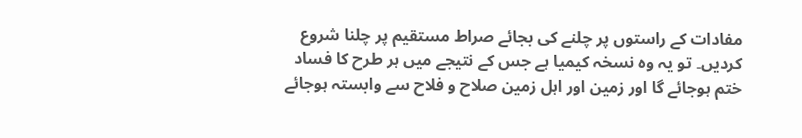مفادات کے راستوں پر چلنے کی بجائے صراط مستقیم پر چلنا شروع کردیں۔ تو یہ وہ نسخہ کیمیا ہے جس کے نتیجے میں ہر طرح کا فساد ختم ہوجائے گا اور زمین اور اہل زمین صلاح و فلاح سے وابستہ ہوجائے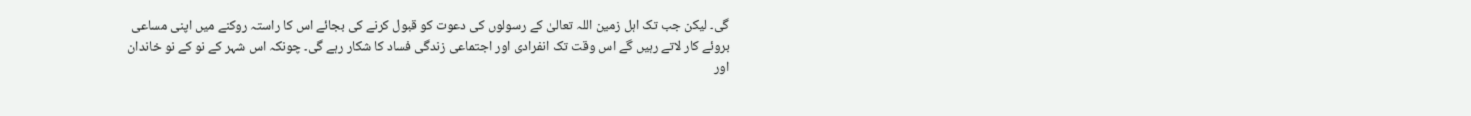گی۔ لیکن جب تک اہل زمین اللہ تعالیٰ کے رسولوں کی دعوت کو قبول کرنے کی بجائے اس کا راستہ روکنے میں اپنی مساعی بروئے کار لاتے رہیں گے اس وقت تک انفرادی اور اجتماعی زندگی فساد کا شکار رہے گی۔ چونکہ اس شہر کے نو کے نو خاندان اور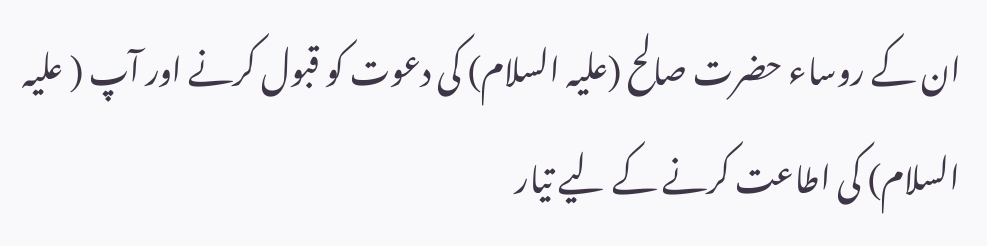ان کے روساء حضرت صالح (علیہ السلام) کی دعوت کو قبول کرنے اور آپ ( علیہ السلام) کی اطاعت کرنے کے لیے تیار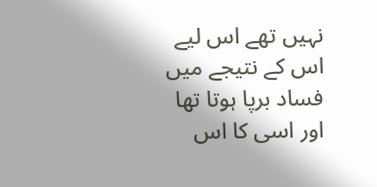نہیں تھے اس لیے اس کے نتیجے میں فساد برپا ہوتا تھا اور اسی کا اس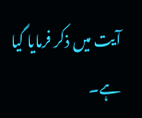آیت میں ذکر فرمایا گیا ہے۔